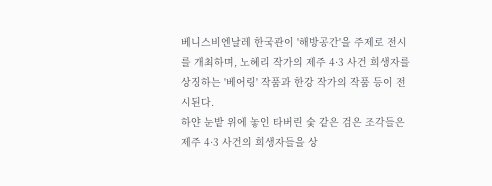베니스비엔날레 한국관이 '해방공간'을 주제로 전시를 개최하며, 노혜리 작가의 제주 4·3 사건 희생자를 상징하는 '베어링' 작품과 한강 작가의 작품 등이 전시된다.
하얀 눈밭 위에 놓인 타버린 숯 같은 검은 조각들은 제주 4·3 사건의 희생자들을 상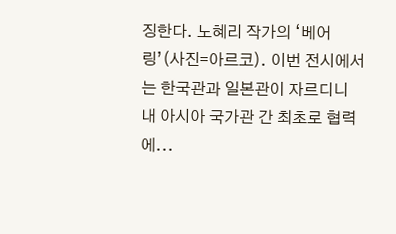징한다. 노혜리 작가의 ‘베어링’(사진=아르코). 이번 전시에서는 한국관과 일본관이 자르디니 내 아시아 국가관 간 최초로 협력에...